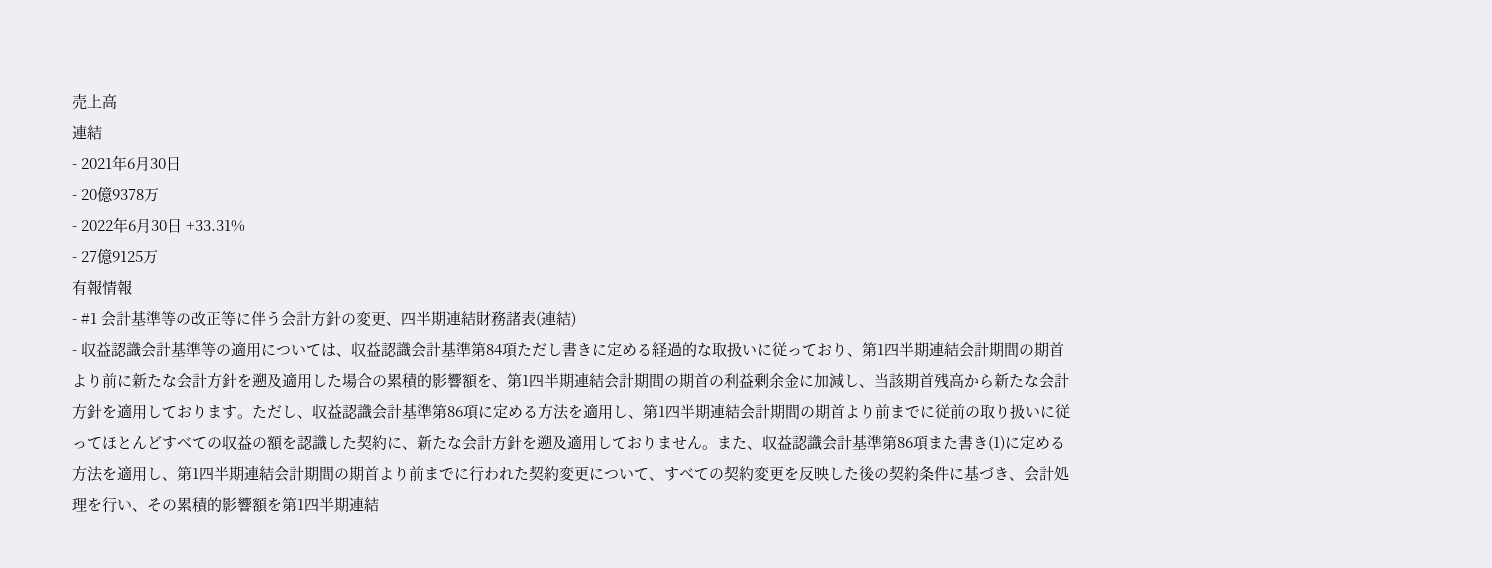売上高
連結
- 2021年6月30日
- 20億9378万
- 2022年6月30日 +33.31%
- 27億9125万
有報情報
- #1 会計基準等の改正等に伴う会計方針の変更、四半期連結財務諸表(連結)
- 収益認識会計基準等の適用については、収益認識会計基準第84項ただし書きに定める経過的な取扱いに従っており、第1四半期連結会計期間の期首より前に新たな会計方針を遡及適用した場合の累積的影響額を、第1四半期連結会計期間の期首の利益剰余金に加減し、当該期首残高から新たな会計方針を適用しております。ただし、収益認識会計基準第86項に定める方法を適用し、第1四半期連結会計期間の期首より前までに従前の取り扱いに従ってほとんどすべての収益の額を認識した契約に、新たな会計方針を遡及適用しておりません。また、収益認識会計基準第86項また書き(1)に定める方法を適用し、第1四半期連結会計期間の期首より前までに行われた契約変更について、すべての契約変更を反映した後の契約条件に基づき、会計処理を行い、その累積的影響額を第1四半期連結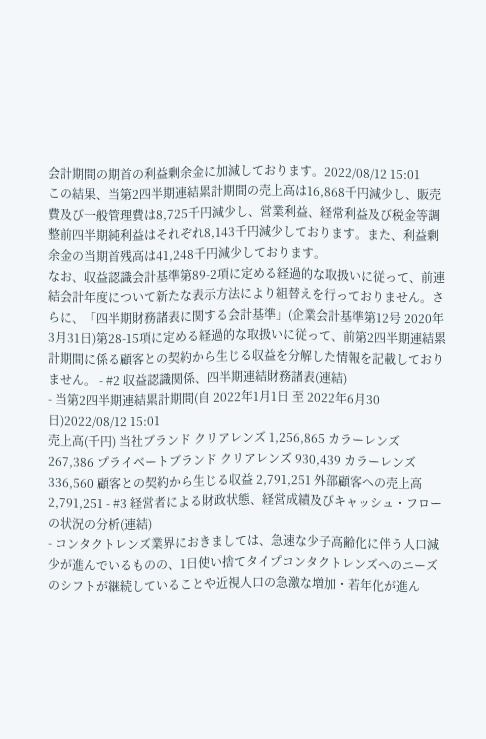会計期間の期首の利益剰余金に加減しております。2022/08/12 15:01
この結果、当第2四半期連結累計期間の売上高は16,868千円減少し、販売費及び一般管理費は8,725千円減少し、営業利益、経常利益及び税金等調整前四半期純利益はそれぞれ8,143千円減少しております。また、利益剰余金の当期首残高は41,248千円減少しております。
なお、収益認識会計基準第89-2項に定める経過的な取扱いに従って、前連結会計年度について新たな表示方法により組替えを行っておりません。さらに、「四半期財務諸表に関する会計基準」(企業会計基準第12号 2020年3月31日)第28-15項に定める経過的な取扱いに従って、前第2四半期連結累計期間に係る顧客との契約から生じる収益を分解した情報を記載しておりません。 - #2 収益認識関係、四半期連結財務諸表(連結)
- 当第2四半期連結累計期間(自 2022年1月1日 至 2022年6月30日)2022/08/12 15:01
売上高(千円) 当社ブランド クリアレンズ 1,256,865 カラーレンズ 267,386 プライベートブランド クリアレンズ 930,439 カラーレンズ 336,560 顧客との契約から生じる収益 2,791,251 外部顧客への売上高 2,791,251 - #3 経営者による財政状態、経営成績及びキャッシュ・フローの状況の分析(連結)
- コンタクトレンズ業界におきましては、急速な少子高齢化に伴う人口減少が進んでいるものの、1日使い捨てタイプコンタクトレンズへのニーズのシフトが継続していることや近視人口の急激な増加・若年化が進ん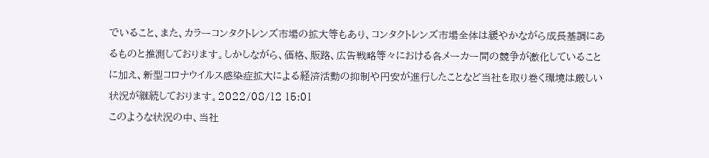でいること、また、カラーコンタクトレンズ市場の拡大等もあり、コンタクトレンズ市場全体は緩やかながら成長基調にあるものと推測しております。しかしながら、価格、販路、広告戦略等々における各メーカー間の競争が激化していることに加え、新型コロナウイルス感染症拡大による経済活動の抑制や円安が進行したことなど当社を取り巻く環境は厳しい状況が継続しております。2022/08/12 15:01
このような状況の中、当社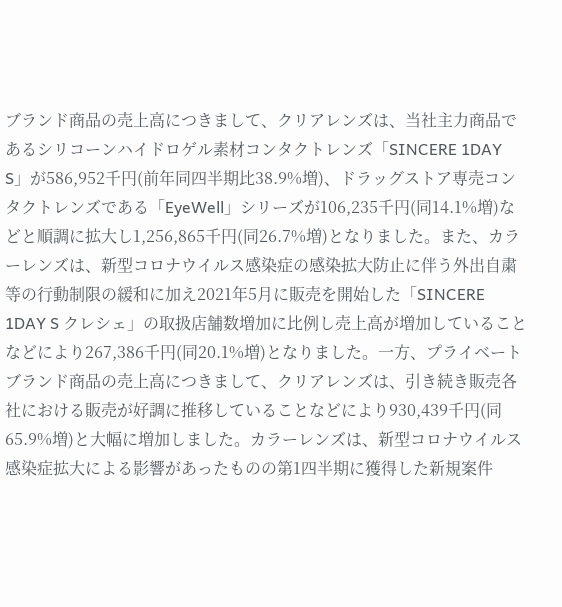ブランド商品の売上高につきまして、クリアレンズは、当社主力商品であるシリコーンハイドロゲル素材コンタクトレンズ「SINCERE 1DAY S」が586,952千円(前年同四半期比38.9%増)、ドラッグストア専売コンタクトレンズである「EyeWell」シリーズが106,235千円(同14.1%増)などと順調に拡大し1,256,865千円(同26.7%増)となりました。また、カラーレンズは、新型コロナウイルス感染症の感染拡大防止に伴う外出自粛等の行動制限の緩和に加え2021年5月に販売を開始した「SINCERE 1DAY S クレシェ」の取扱店舗数増加に比例し売上高が増加していることなどにより267,386千円(同20.1%増)となりました。一方、プライベートブランド商品の売上高につきまして、クリアレンズは、引き続き販売各社における販売が好調に推移していることなどにより930,439千円(同65.9%増)と大幅に増加しました。カラーレンズは、新型コロナウイルス感染症拡大による影響があったものの第1四半期に獲得した新規案件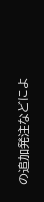の追加発注などによ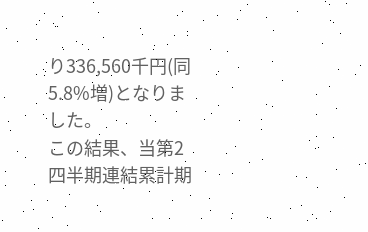り336,560千円(同5.8%増)となりました。
この結果、当第2四半期連結累計期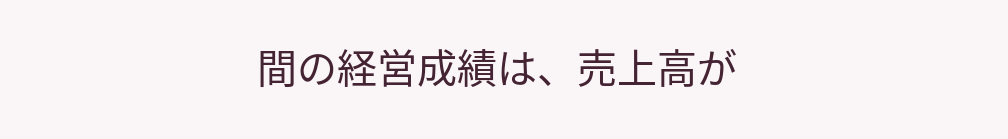間の経営成績は、売上高が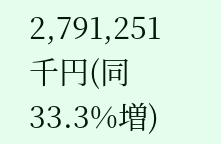2,791,251千円(同33.3%増)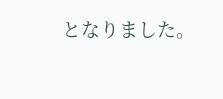となりました。